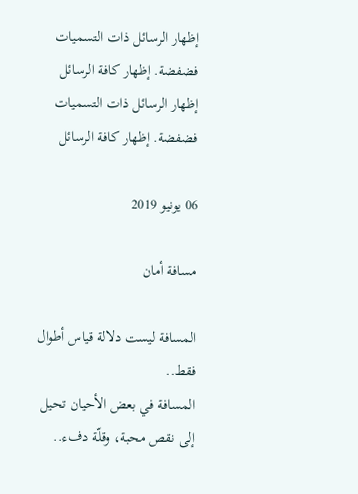إظهار الرسائل ذات التسميات فضفضة. إظهار كافة الرسائل
إظهار الرسائل ذات التسميات فضفضة. إظهار كافة الرسائل

06 يونيو 2019

مسافة أمان

المسافة ليست دلالة قياس أطوال فقط..
المسافة في بعض الأحيان تحيل إلى نقص محبة، وقلّة دفء..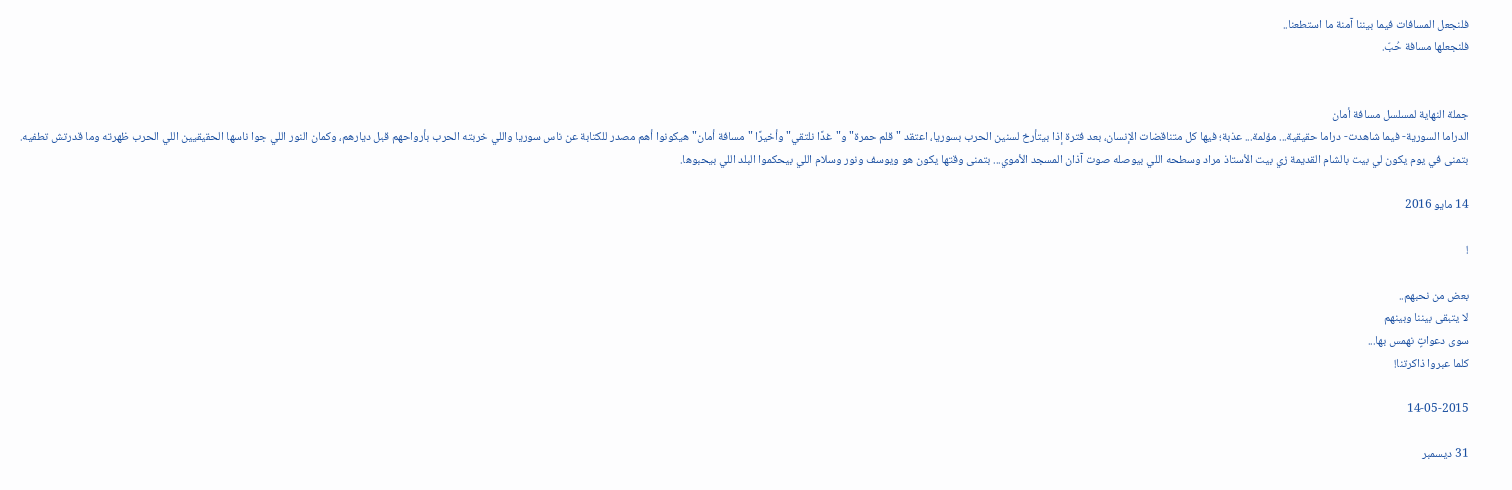فلنجعل المسافات فيما بيننا آمنة ما استطعنا..
فلنجعلها مسافة حُبّ.


جملة النهاية لمسلسل مسافة أمان
الدراما السورية- فيما شاهدت- دراما حقيقية... مؤلمة... عذبة؛ فيها كل متناقضات الإنسان، بعد فترة إذا بيتأرخ لسنين الحرب بسوريا، اعتقد "قلم حمرة" و"غدًا نلتقي" وأخيرًا "مسافة أمان" هيكونوا أهم مصدر للكتابة عن ناس سوريا واللي خربته الحرب بأرواحهم قبل ديارهم، وكمان النور اللي جوا ناسها الحقيقيين اللي الحرب ظهرته وما قدرتش تطفيه.
بتمنى في يوم يكون لي بيت بالشام القديمة زي بيت الأستاذ مراد وسطحه اللي بيوصله صوت آذان المسجد الأموي... بتمنى وقتها يكون هو ويوسف ونور وسلام اللي بيحكموا البلد اللي بيحبوها.

14 مايو 2016

!

بعض من نحبهم..
لا يتبقى بيننا وبينهم
سوى دعواتٍ نهمس بها...
كلما عبروا ذاكرتنا!

14-05-2015

31 ديسمبر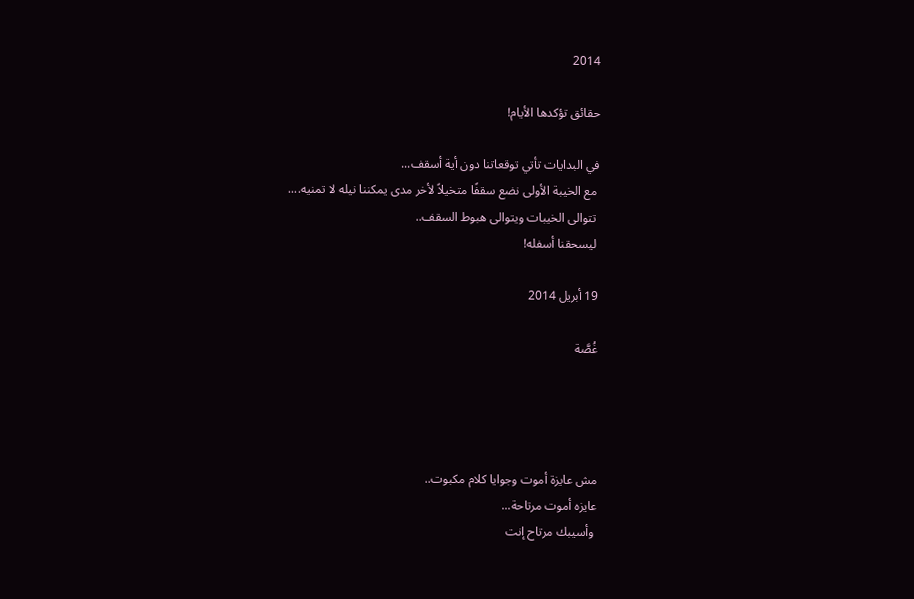2014

حقائق تؤكدها الأيام!

في البدايات تأتي توقعاتنا دون أية أسقف...
 مع الخيبة الأولى نضع سقفًا متخيلاً لأخر مدى يمكننا نيله لا تمنيه....
 تتوالى الخيبات ويتوالى هبوط السقف..
 ليسحقنا أسفله!

19 أبريل 2014

غُصَّة




مش عايزة أموت وجوايا كلام مكبوت..
عايزه أموت مرتاحة...
 وأسيبك مرتاح إنت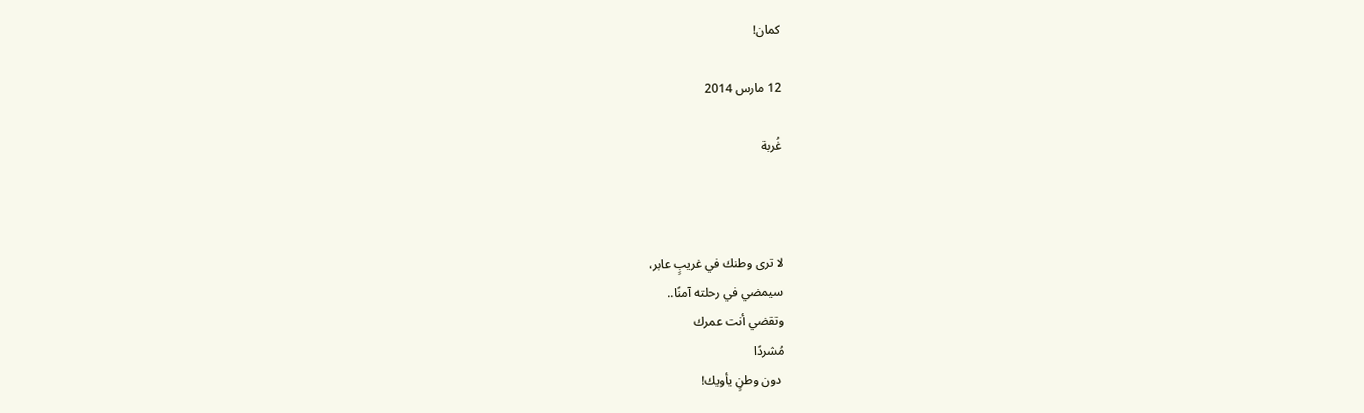كمان!

12 مارس 2014

غُربة



لا ترى وطنك في غريبٍ عابر،
سيمضي في رحلته آمنًا..
وتقضي أنت عمرك
مُشردًا
 دون وطنٍ يأويك!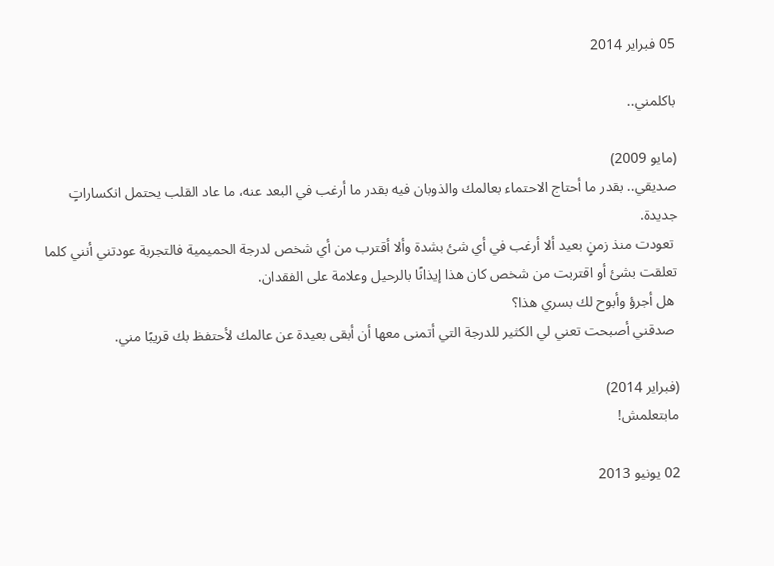05 فبراير 2014

باكلمني..

(مايو 2009)
صديقي.. بقدر ما أحتاج الاحتماء بعالمك والذوبان فيه بقدر ما أرغب في البعد عنه، ما عاد القلب يحتمل انكساراتٍ جديدة.
 تعودت منذ زمنٍ بعيد ألا أرغب في أي شئ بشدة وألا أقترب من أي شخص لدرجة الحميمية فالتجربة عودتني أنني كلما تعلقت بشئ أو اقتربت من شخص كان هذا إيذانًا بالرحيل وعلامة على الفقدان.
 هل أجرؤ وأبوح لك بسري هذا؟
 صدقني أصبحت تعني لي الكثير للدرجة التي أتمنى معها أن أبقى بعيدة عن عالمك لأحتفظ بك قريبًا مني.

(فبراير 2014)
مابتعلمش!

02 يونيو 2013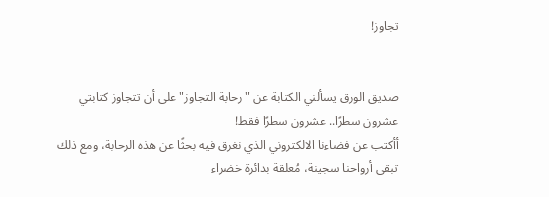تجاوز!


صديق الورق يسألني الكتابة عن "رحابة التجاوز" على أن تتجاوز كتابتي عشرون سطرًا.. عشرون سطرًا فقط!
أأكتب عن فضاءنا الالكتروني الذي نغرق فيه بحثًا عن هذه الرحابة، ومع ذلك تبقى أرواحنا سجينة، مُعلقة بدائرة خضراء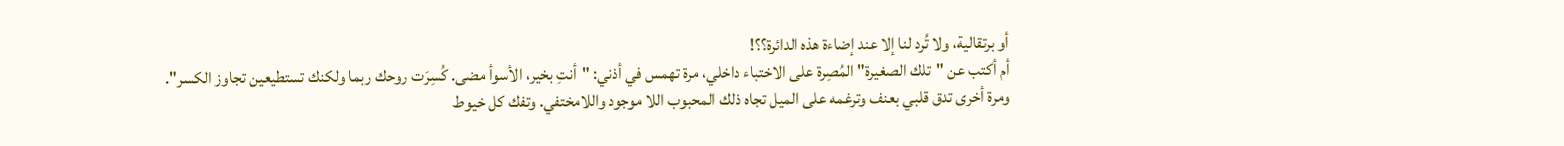أو برتقالية، ولا تُرد لنا إلا عند إضاءة هذه الدائرة؟؟!
أم أكتب عن "تلك الصغيرة" المُصِرة على الاختباء داخلي، مرة تهمس في أذني: "أنتِ بخير، الأسوأ مضى. كُسِرَت روحك ربما ولكنك تستطيعين تجاوز الكسر".
ومرة أخرى تدق قلبي بعنف وترغمه على الميل تجاه ذلك المحبوب اللا موجود واللامختفي. وتفك كل خيوط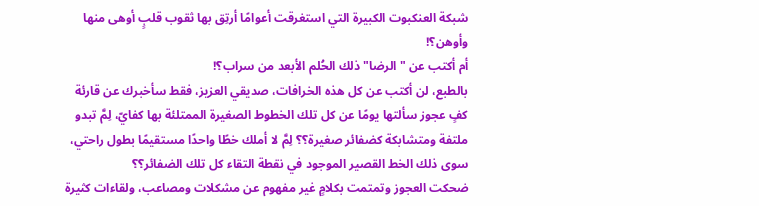شبكة العنكبوت الكبيرة التي استغرقت أعوامًا أرتِق بها ثقوب قلبٍ أوهى منها وأوهن؟!
أم أكتب عن "الرضا" ذلك الحُلم الأبعد من سراب؟!
بالطبع، لن أكتب عن كل هذه الخرافات، صديقي العزيز، فقط سأخبرك عن قارئة كفٍ عجوز سألتها يومًا عن كل تلك الخطوط الصغيرة الممتلئة بها كفايّ، لِمَّ تبدو ملتفة ومتشابكة كضفائر صغيرة؟؟ لِمَّ لا أملك خطًا واحدًا مستقيمًا بطول راحتي، سوى ذلك الخط القصير الموجود في نقطة التقاء كل تلك الضفائر؟؟
ضحكت العجوز وتمتمت بكلامٍ غير مفهوم عن مشكلات ومصاعب، ولقاءات كثيرة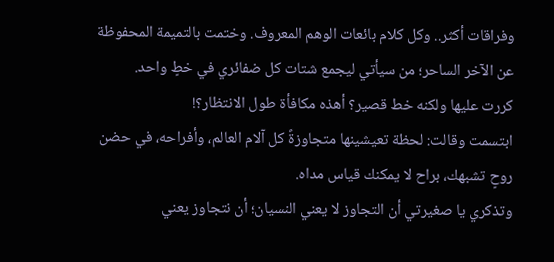وفراقات أكثر.. وكل كلام بائعات الوهم المعروف. وختمت بالتميمة المحفوظة عن الآخر الساحر؛ من سيأتي ليجمع شتات كل ضفائري في خطٍ واحد.
كررت عليها ولكنه خط قصير؟ أهذه مكافأة طول الانتظار؟!
ابتسمت وقالت: لحظة تعيشينها متجاوزةً كل آلام العالم، وأفراحه، في حضن روحٍ تشبهك، براح لا يمكنك قياس مداه.
وتذكري يا صغيرتي أن التجاوز لا يعني النسيان؛ أن نتجاوز يعني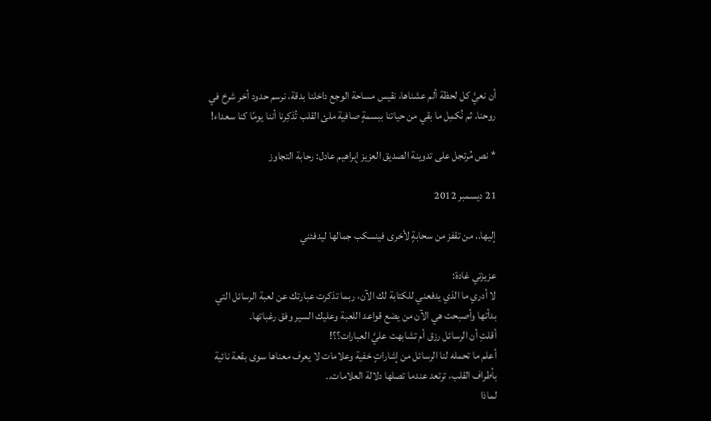أن نعيَّ كل لحظة ألم عشناها، نقيس مساحة الوجع داخلنا بدقة، نرسم حدود أخر شرخ في روحنا. ثم نُكمِل ما بقي من حياتنا ببسمةٍ صافية ملئ القلب تُذكِرنا أننا يومًا كنا سعداء!

* نص مُرتجل على تدوينة الصديق العزيز إبراهيم عادل: رحابة التجاوز

21 ديسمبر 2012

إليها.. من تقفز من سحابةٍ لأخرى فينسكب جمالها ليدفئني

عزيزتي غادة:
لا أدري ما الذي يدفعني للكتابة لك الآن، ربما تذكرت عبارتك عن لعبة الرسائل التي بدأتها وأصبحت هي الآن من يضع قواعد اللعبة وعليك السير وفق رغباتها.
أقلتِ أن الرسائل رزق أم تشابهت عليَّ العبارات؟؟!
أعلم ما تحمله لنا الرسائل من إشاراتٍ خفية وعلامات لا يعرف معناها سوى بقعة نائية بأطراف القلب، ترتعد عندما تصلها دلالة العلامات..
لماذا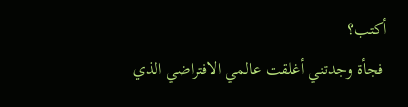أكتب؟
 فجأة وجدتني أغلقت عالمي الافتراضي الذي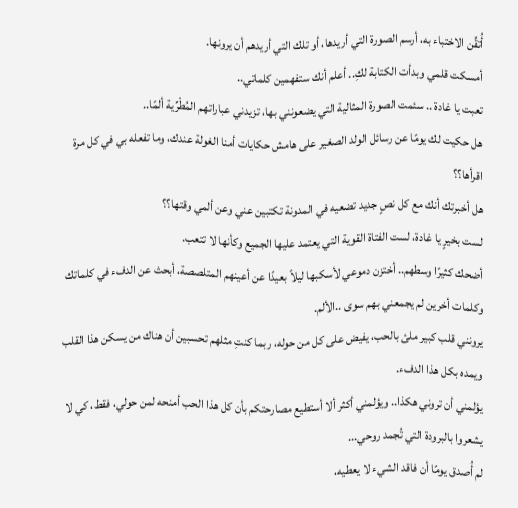أُتقِّن الاختباء به، أرسم الصورة التي أريدها، أو تلك التي أريدهم أن يرونها.
أمسكت قلمي وبدأت الكتابة لكِ.. أعلم أنك ستفهمين كلماتي..
تعبت يا غادة .. سئمت الصورة المثالية التي يضعونني بها، تزيدني عباراتهم المُطْرِّية ألمًا..
هل حكيت لك يومًا عن رسائل الولد الصغير على هامش حكايات أمنا الغولة عندك، وما تفعله بي في كل مرة اقرأها؟؟
هل أخبرتك أنك مع كل نصٍ جديد تضعيه في المدونة تكتبين عني وعن ألمي وقتها؟؟
لست بخيرٍ يا غادة، لست الفتاة القوية التي يعتمد عليها الجميع وكأنها لا تتعب.
أضحك كثيرًا وسطهم.. أختزن دموعي لأسكبها ليلاً بعيدًا عن أعينهم المتلصصة، أبحث عن الدفء في كلماتك وكلمات أخرين لم يجمعني بهم سوى ..الألم.
يرونني قلب كبير ملئ بالحب، يفيض على كل من حوله، ربما كنتِ مثلهم تحسبين أن هناك من يسكن هذا القلب ويمده بكل هذا الدفء.
يؤلمني أن تروني هكذا.. ويؤلمني أكثر ألا أستطيع مصارحتكم بأن كل هذا الحب أمنحه لمن حولي، فقط، كي لا يشعروا بالبرودة التي تُجمد روحي...
لم أُصدق يومًا أن فاقد الشيء لا يعطيه،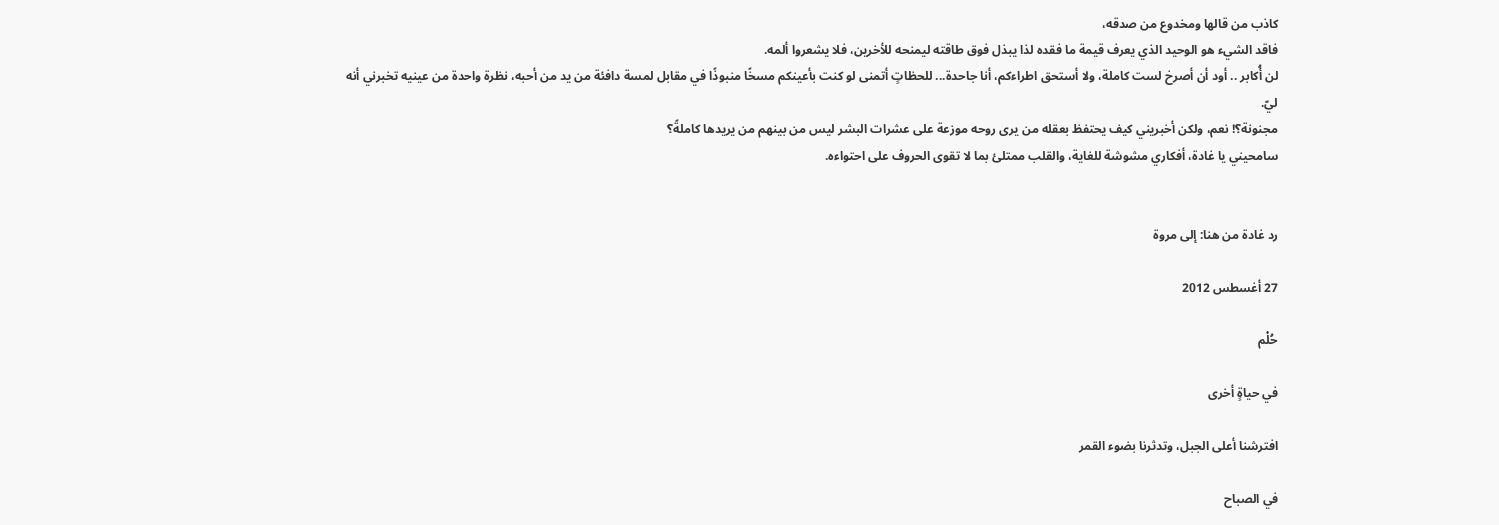كاذب من قالها ومخدوع من صدقه،
فاقد الشيء هو الوحيد الذي يعرف قيمة ما فقده لذا يبذل فوق طاقته ليمنحه للأخرين، فلا يشعروا ألمه.
لن أُكابر .. أود أن أصرخ لست كاملة، ولا أستحق اطراءكم، أنا جاحدة... للحظاتٍ أتمنى لو كنت بأعينكم مسخًا منبوذًا في مقابل لمسة دافئة من يد من أحبه، نظرة واحدة من عينيه تخبرني أنه ليّ.
مجنونة؟! نعم، ولكن أخبريني كيف يحتفظ بعقله من يرى روحه موزعة على عشرات البشر ليس من بينهم من يريدها كاملةً؟
سامحيني يا غادة، أفكاري مشوشة للغاية، والقلب ممتلئ بما لا تقوى الحروف على احتواءه.


رد غادة من هنا: إلى مروة

27 أغسطس 2012

حُلْم

في حياةٍ أخرى

افترشنا أعلى الجبل، وتدثرنا بضوء القمر

في الصباح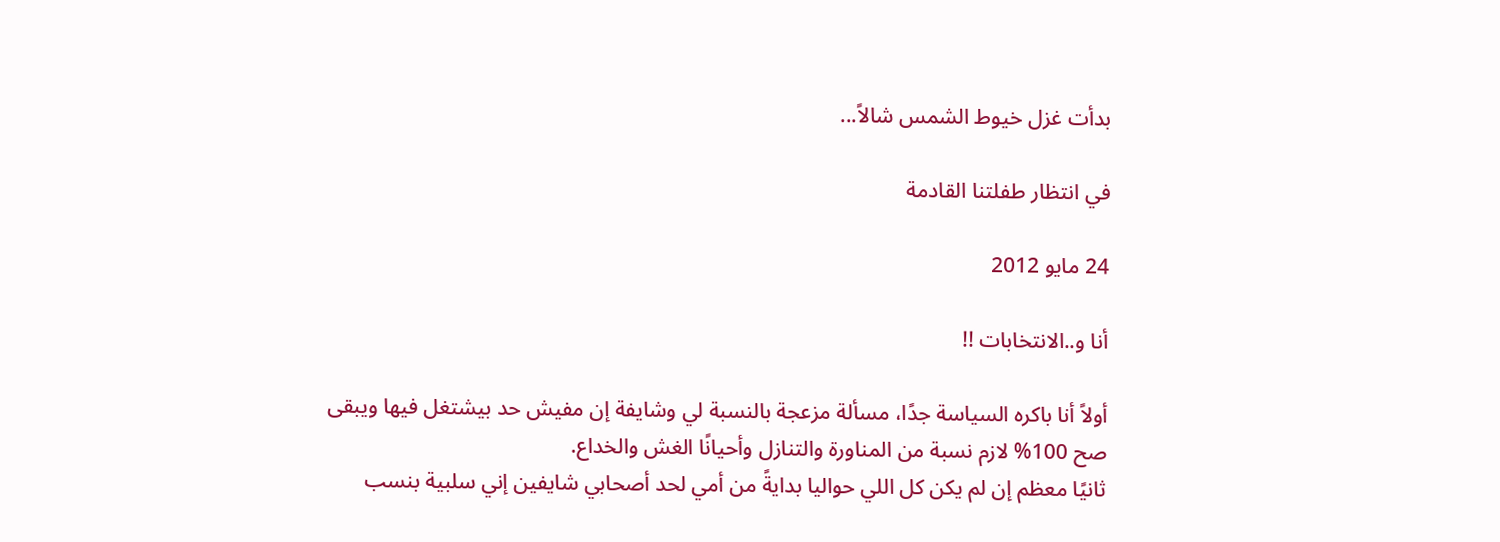بدأت غزل خيوط الشمس شالاً...

في انتظار طفلتنا القادمة

24 مايو 2012

أنا و..الانتخابات !!

أولاً أنا باكره السياسة جدًا، مسألة مزعجة بالنسبة لي وشايفة إن مفيش حد بيشتغل فيها ويبقى صح 100% لازم نسبة من المناورة والتنازل وأحيانًا الغش والخداع.
ثانيًا معظم إن لم يكن كل اللي حواليا بدايةً من أمي لحد أصحابي شايفين إني سلبية بنسب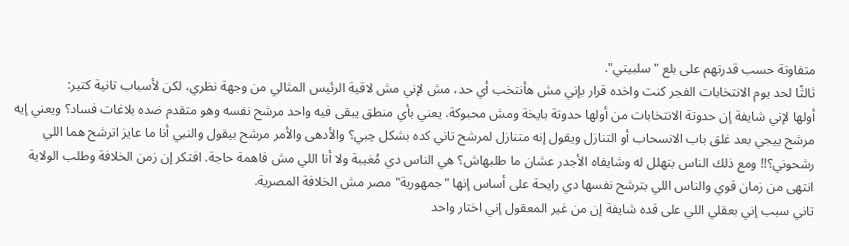متفاوتة حسب قدرتهم على بلع "سلبيتي".
ثالثًا لحد يوم الانتخابات الفجر كنت واخده قرار بإني مش هأنتخب أي حد، مش لإني مش لاقية الرئيس المثالي من وجهة نظري، لكن لأسباب تانية كتير:
أولها لإني شايفة إن حدوتة الانتخابات من أولها حدوتة بايخة ومش محبوكة. يعني بأي منطق يبقى فيه واحد مرشح نفسه وهو متقدم ضده بلاغات فساد؟ ويعني إيه مرشح ييجي بعد غلق باب الانسحاب أو التنازل ويقول إنه متنازل لمرشح تاني كده بشكل حِبي؟ والأدهى والأمر مرشح بيقول والنبي أنا ما عايز اترشح هما اللي رشحوني؟!! ومع ذلك الناس بتهلل له وشايفاه الأجدر عشان ما طلبهاش؟ هي الناس دي مُغيبة ولا أنا اللي مش فاهمة حاجة. افتكر إن زمن الخلافة وطلب الولاية انتهى من زمان قوي والناس اللي بترشح نفسها دي رايحة على أساس إنها "جمهورية" مصر مش الخلافة المصرية.
تاني سبب إني بعقلي اللي على قده شايفة إن من غير المعقول إني اختار واحد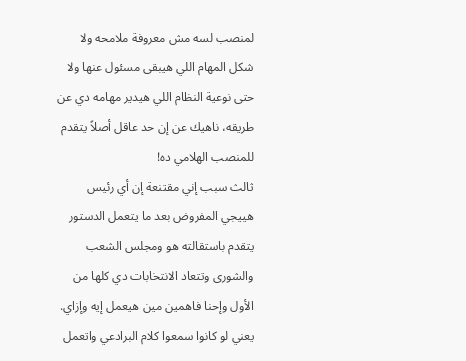لمنصب لسه مش معروفة ملامحه ولا شكل المهام اللي هيبقى مسئول عنها ولا حتى نوعية النظام اللي هيدير مهامه دي عن طريقه، ناهيك عن إن حد عاقل أصلاً يتقدم للمنصب الهلامي ده!
ثالث سبب إني مقتنعة إن أي رئيس هييجي المفروض بعد ما يتعمل الدستور يتقدم باستقالته هو ومجلس الشعب والشورى وتتعاد الانتخابات دي كلها من الأول وإحنا فاهمين مين هيعمل إيه وإزاي. يعني لو كانوا سمعوا كلام البرادعي واتعمل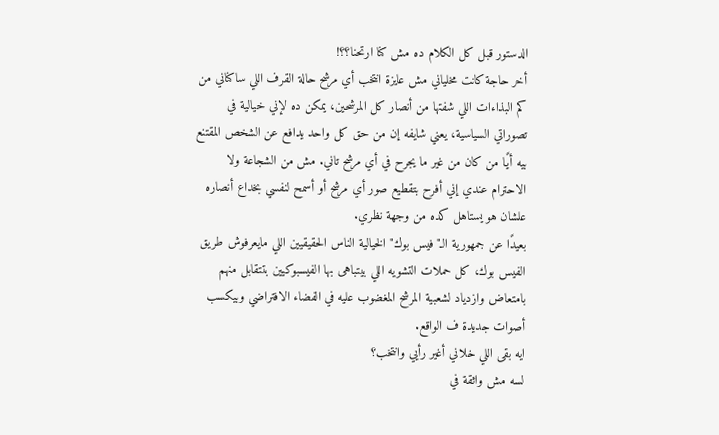الدستور قبل كل الكلام ده مش كنا ارتحنا؟؟!
أخر حاجة كانت مخلياني مش عايزة انتخب أي مرشح حالة القرف اللي ساكناني من كم البذاءات اللي شفتها من أنصار كل المرشحين، يمكن ده لإني خيالية في تصوراتي السياسية، يعني شايفه إن من حق كل واحد يدافع عن الشخص المقتنع بيه أيًا من كان من غير ما يجرح في أي مرشح تاني. مش من الشجاعة ولا الاحترام عندي إني أفرح بتقطيع صور أي مرشح أو أسمح لنفسي بخداع أنصاره علشان هو يستاهل كده من وجهة نظري.
بعيدًا عن جمهورية الـ"فيس بوك" الخيالية الناس الحقيقيين اللي مايعرفوش طريق الفيس بوك، كل حملات التشويه اللي بيتباهى بها الفيسبوكيين بتتقابل منهم بامتعاض وازدياد لشعبية المرشح المغضوب عليه في الفضاء الافتراضي وبيكسب أصوات جديدة ف الواقع.
ايه بقى اللي خلاني أغير رأيي وانتخب؟
لسه مش واثقة في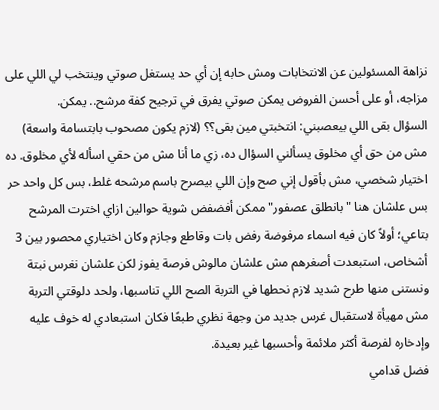نزاهة المسئولين عن الانتخابات ومش حابه إن أي حد يستغل صوتي وينتخب لي اللي على مزاجه، أو على أحسن الفروض يمكن صوتي يفرق في ترجيح كفة مرشح.. يمكن.
السؤال بقى اللي بيعصبني: انتخبتي مين بقى؟؟ (لازم يكون مصحوب بابتسامة واسعة)
مش من حق أي مخلوق يسألني السؤال ده، زي ما أنا مش من حقي اسأله لأي مخلوق. ده اختيار شخصي، مش بأقول إني صح وإن اللي بيصرح باسم مرشحه غلط، بس كل واحد حر
بس علشان هنا "بانطلق عصفور" ممكن أفضفض شوية حوالين ازاي اخترت المرشح بتاعي؛ أولاً كان فيه اسماء مرفوضة رفض بات وقاطع وجازم وكان اختياري محصور بين 3 أشخاص، استبعدت أصغرهم مش علشان مالوش فرصة يفوز لكن علشان نغرس نبتة ونستنى منها طرح شديد لازم نحطها في التربة الصح اللي تناسبها، ولحد دلوقتي التربة مش مهيأة لاستقبال غرس جديد من وجهة نظري طبعًا فكان استبعادي له خوف عليه وإدخاره لفرصة أكثر ملائمة وأحسبها غير بعيدة.
فضل قدامي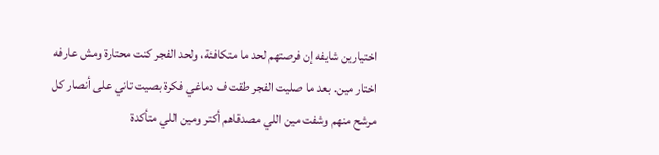اختيارين شايفه إن فرصتهم لحد ما متكافئة، ولحد الفجر كنت محتارة ومش عارفه اختار مين. بعد ما صليت الفجر طقت ف دماغي فكرة بصيت تاني على أنصار كل مرشح منهم وشفت مين اللي مصدقاهم أكتر ومين اللي متأكدة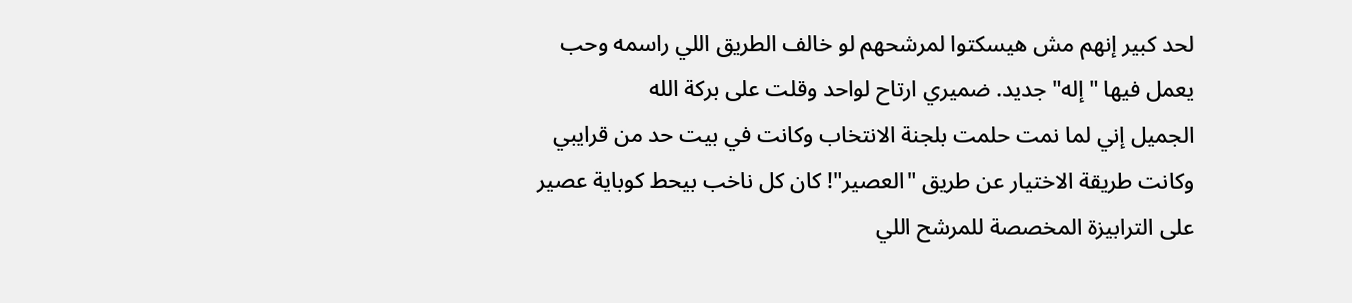لحد كبير إنهم مش هيسكتوا لمرشحهم لو خالف الطريق اللي راسمه وحب يعمل فيها "إله" جديد. ضميري ارتاح لواحد وقلت على بركة الله
الجميل إني لما نمت حلمت بلجنة الانتخاب وكانت في بيت حد من قرايبي وكانت طريقة الاختيار عن طريق "العصير"! كان كل ناخب بيحط كوباية عصير على الترابيزة المخصصة للمرشح اللي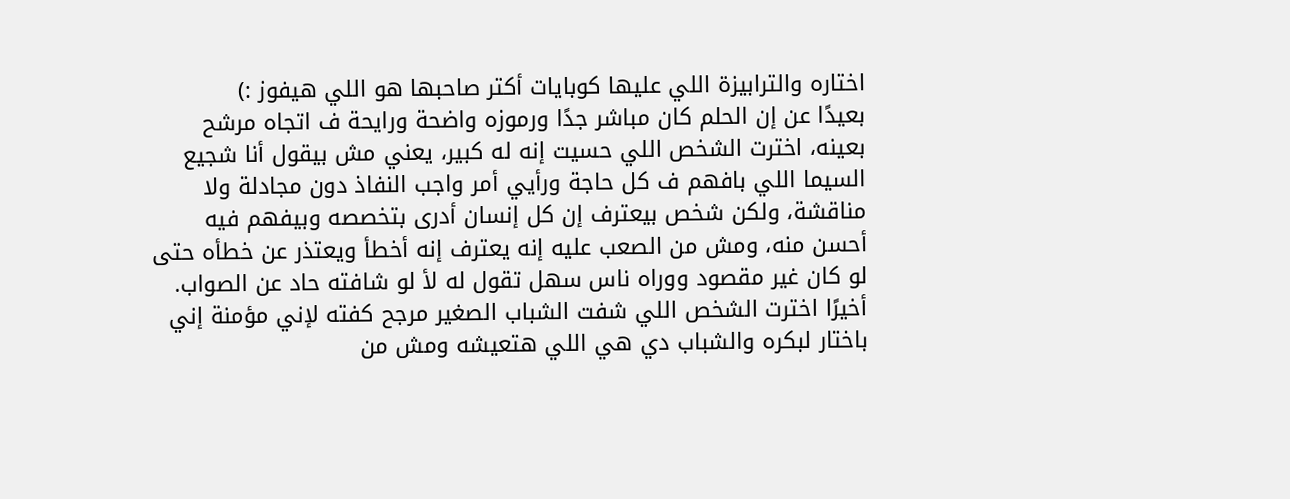اختاره والترابيزة اللي عليها كوبايات أكتر صاحبها هو اللي هيفوز :)
بعيدًا عن إن الحلم كان مباشر جدًا ورموزه واضحة ورايحة ف اتجاه مرشح بعينه، اخترت الشخص اللي حسيت إنه له كبير، يعني مش بيقول أنا شجيع السيما اللي بافهم ف كل حاجة ورأيي أمر واجب النفاذ دون مجادلة ولا مناقشة، ولكن شخص بيعترف إن كل إنسان أدرى بتخصصه وبيفهم فيه أحسن منه، ومش من الصعب عليه إنه يعترف إنه أخطأ ويعتذر عن خطأه حتى لو كان غير مقصود ووراه ناس سهل تقول له لأ لو شافته حاد عن الصواب.
أخيرًا اخترت الشخص اللي شفت الشباب الصغير مرجح كفته لإني مؤمنة إني باختار لبكره والشباب دي هي اللي هتعيشه ومش من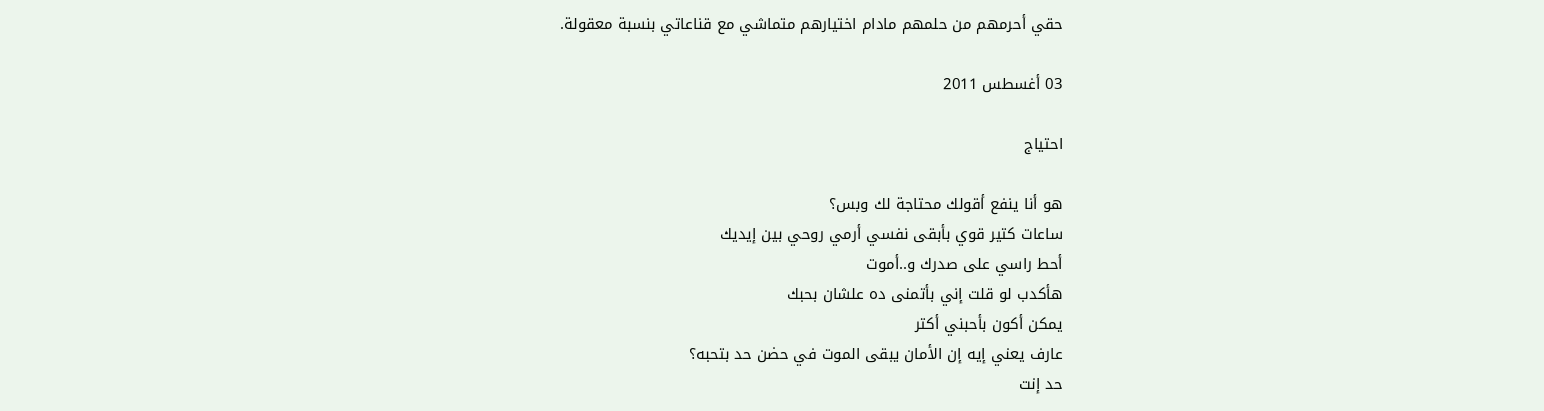حقي أحرمهم من حلمهم مادام اختيارهم متماشي مع قناعاتي بنسبة معقولة.

03 أغسطس 2011

احتياج

هو أنا ينفع أقولك محتاجة لك وبس؟
ساعات كتير قوي بأبقى نفسي أرمي روحي بين إيديك
أحط راسي على صدرك و..أموت
هأكدب لو قلت إني بأتمنى ده علشان بحبك
يمكن أكون بأحبني أكتر
عارف يعني إيه إن الأمان يبقى الموت في حضن حد بتحبه؟
حد إنت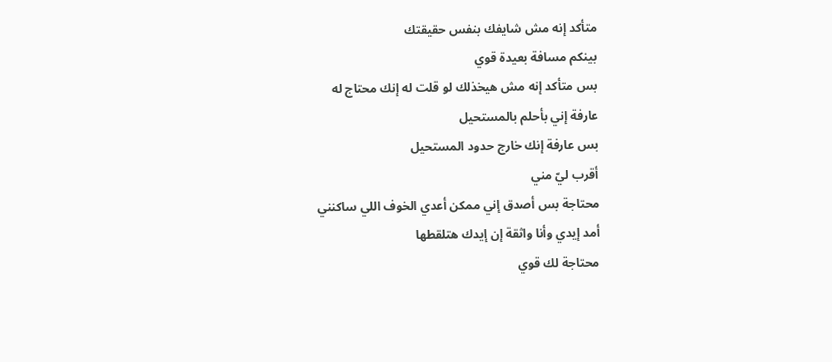متأكد إنه مش شايفك بنفس حقيقتك
بينكم مسافة بعيدة قوي
بس متأكد إنه مش هيخذلك لو قلت له إنك محتاج له
عارفة إني بأحلم بالمستحيل
بس عارفة إنك خارج حدود المستحيل
أقرب ليّ مني
محتاجة بس أصدق إني ممكن أعدي الخوف اللي ساكنني
أمد إيدي وأنا واثقة إن إيدك هتلقطها
محتاجة لك قوي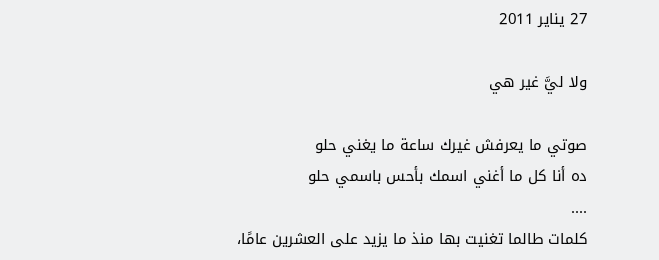27 يناير 2011

ولا ليَّ غير هي

صوتي ما يعرفش غيرك ساعة ما يغني حلو
ده أنا كل ما أغني اسمك بأحس باسمي حلو
....
كلمات طالما تغنيت بها منذ ما يزيد على العشرين عامًا،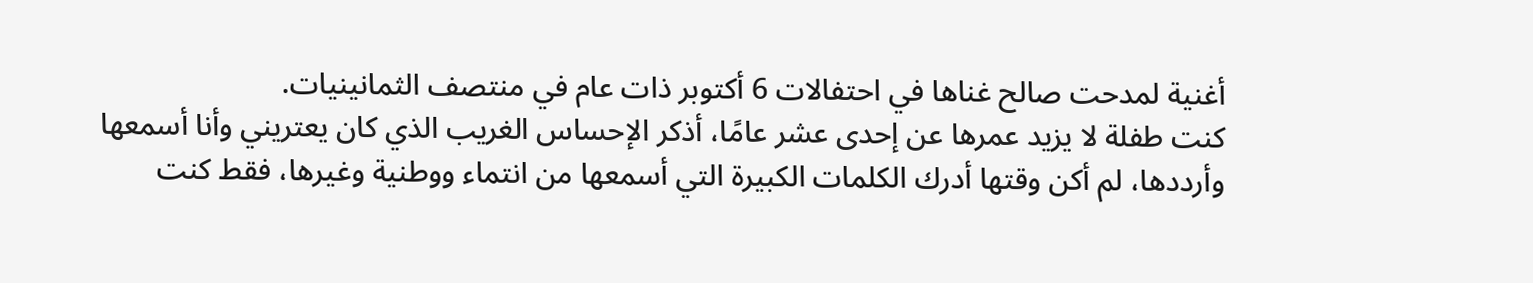أغنية لمدحت صالح غناها في احتفالات 6 أكتوبر ذات عام في منتصف الثمانينيات.
كنت طفلة لا يزيد عمرها عن إحدى عشر عامًا، أذكر الإحساس الغريب الذي كان يعتريني وأنا أسمعها وأرددها، لم أكن وقتها أدرك الكلمات الكبيرة التي أسمعها من انتماء ووطنية وغيرها، فقط كنت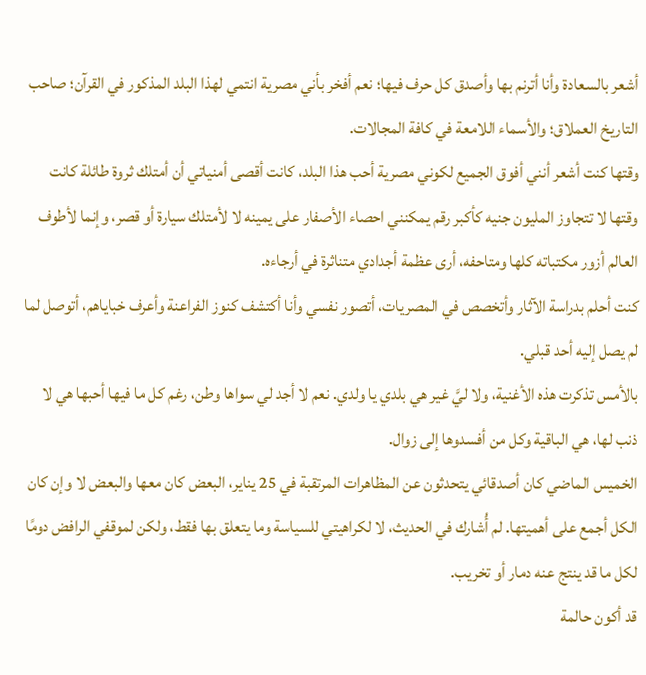أشعر بالسعادة وأنا أترنم بها وأصدق كل حرف فيها؛ نعم أفخر بأني مصرية انتمي لهذا البلد المذكور في القرآن؛ صاحب التاريخ العملاق؛ والأسماء اللامعة في كافة المجالات.
وقتها كنت أشعر أنني أفوق الجميع لكوني مصرية أحب هذا البلد، كانت أقصى أمنياتي أن أمتلك ثروة طائلة كانت وقتها لا تتجاوز المليون جنيه كأكبر رقم يمكنني احصاء الأصفار على يمينه لا لأمتلك سيارة أو قصر، وإنما لأطوف العالم أزور مكتباته كلها ومتاحفه، أرى عظمة أجدادي متناثرة في أرجاءه.
كنت أحلم بدراسة الآثار وأتخصص في المصريات، أتصور نفسي وأنا أكتشف كنوز الفراعنة وأعرف خباياهم، أتوصل لما لم يصل إليه أحد قبلي.
بالأمس تذكرت هذه الأغنية، ولا ليَّ غير هي بلدي يا ولدي. نعم لا أجد لي سواها وطن، رغم كل ما فيها أحبها هي لا ذنب لها، هي الباقية وكل من أفسدوها إلى زوال.
الخميس الماضي كان أصدقائي يتحدثون عن المظاهرات المرتقبة في 25 يناير، البعض كان معها والبعض لا وإن كان الكل أجمع على أهميتها. لم أُشارك في الحديث، لا لكراهيتي للسياسة وما يتعلق بها فقط، ولكن لموقفي الرافض دومًا لكل ما قد ينتج عنه دمار أو تخريب.
قد أكون حالمة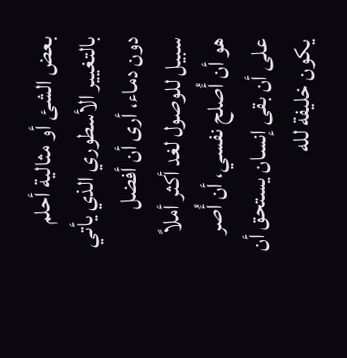بعض الشئ أو مثالية أحلم بالتغيير الأسطوري الذي يأتي دون دماء، أرى أن أفضل سبيل للوصول لغد أكثر أملاً هو أن أُصلح نفسي، أن أُصر على أن بقى إنسان يستحق أن يكون خليفة لله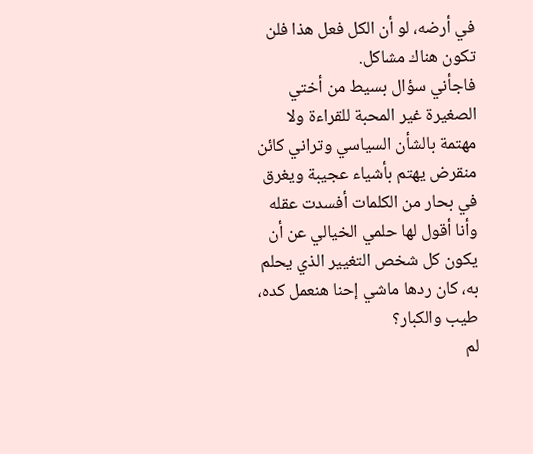في أرضه، لو أن الكل فعل هذا فلن تكون هناك مشاكل.
فاجأني سؤال بسيط من أختي الصغيرة غير المحبة للقراءة ولا مهتمة بالشأن السياسي وتراني كائن منقرض يهتم بأشياء عجيبة ويغرق في بحار من الكلمات أفسدت عقله وأنا أقول لها حلمي الخيالي عن أن يكون كل شخص التغيير الذي يحلم به، كان ردها ماشي إحنا هنعمل كده، طيب والكبار؟
لم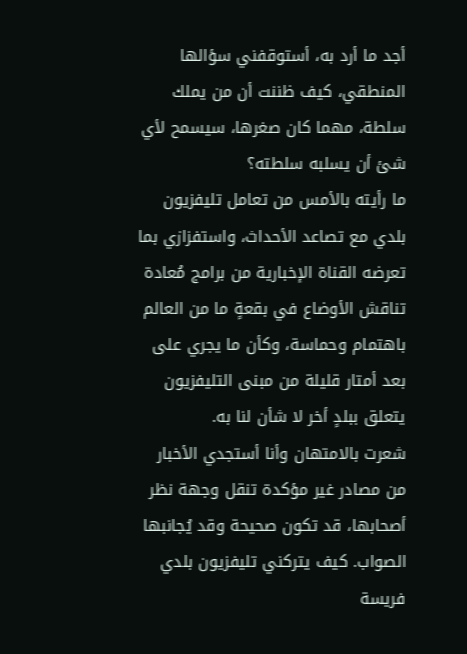أجد ما أرد به، أستوقفني سؤالها المنطقي، كيف ظننت أن من يملك سلطة، مهما كان صغرها، سيسمح لأي شئ أن يسلبه سلطته؟
ما رأيته بالأمس من تعامل تليفزيون بلدي مع تصاعد الأحداث، واستفزازي بما تعرضه القناة الإخبارية من برامج مُعادة تناقش الأوضاع في بقعةٍ ما من العالم باهتمام وحماسة، وكأن ما يجري على بعد أمتار قليلة من مبنى التليفزيون يتعلق ببلدٍ أخر لا شأن لنا به.
شعرت بالامتهان وأنا أستجدي الأخبار من مصادر غير مؤكدة تنقل وجهة نظر أصحابها، قد تكون صحيحة وقد يُجانبها الصواب. كيف يتركني تليفزيون بلدي فريسة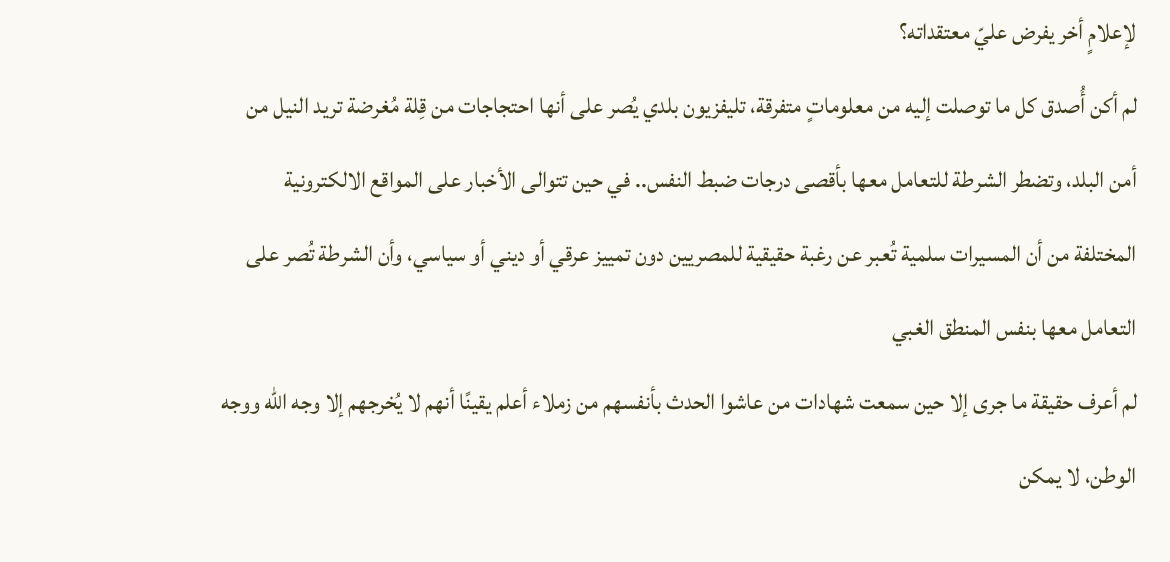لإعلامٍ أخر يفرض عليّ معتقداته؟
لم أكن أُصدق كل ما توصلت إليه من معلوماتٍ متفرقة، تليفزيون بلدي يُصر على أنها احتجاجات من قِلة مُغرضة تريد النيل من أمن البلد، وتضطر الشرطة للتعامل معها بأقصى درجات ضبط النفس.. في حين تتوالى الأخبار على المواقع الالكترونية المختلفة من أن المسيرات سلمية تُعبر عن رغبة حقيقية للمصريين دون تمييز عرقي أو ديني أو سياسي، وأن الشرطة تُصر على التعامل معها بنفس المنطق الغبي
لم أعرف حقيقة ما جرى إلا حين سمعت شهادات من عاشوا الحدث بأنفسهم من زملاء أعلم يقينًا أنهم لا يُخرجهم إلا وجه الله ووجه الوطن، لا يمكن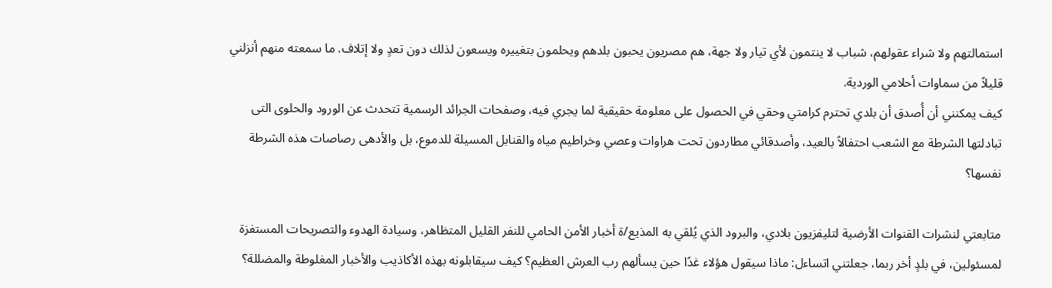استمالتهم ولا شراء عقولهم، شباب لا ينتمون لأي تيار ولا جهة، هم مصريون يحبون بلدهم ويحلمون بتغييره ويسعون لذلك دون تعدٍ ولا إتلاف. ما سمعته منهم أنزلني قليلاً من سماوات أحلامي الوردية.
كيف يمكنني أن أُصدق أن بلدي تحترم كرامتي وحقي في الحصول على معلومة حقيقية لما يجري فيه، وصفحات الجرائد الرسمية تتحدث عن الورود والحلوى التى تبادلتها الشرطة مع الشعب احتفالاً بالعيد، وأصدقائي مطاردون تحت هراوات وعصي وخراطيم مياه والقنابل المسيلة للدموع، بل والأدهى رصاصات هذه الشرطة نفسها؟

متابعتي لنشرات القنوات الأرضية لتليفزيون بلادي، والبرود الذي يُلقي به المذيع/ة أخبار الأمن الحامي للنفر القليل المتظاهر، وسيادة الهدوء والتصريحات المستفزة لمسئولين، في بلدٍ أخر ربما، جعلتني اتساءل: ماذا سيقول هؤلاء غدًا حين يسألهم رب العرش العظيم؟ كيف سيقابلونه بهذه الأكاذيب والأخبار المغلوطة والمضللة؟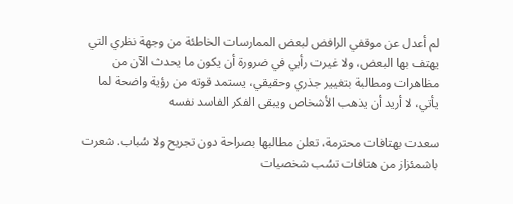لم أعدل عن موقفي الرافض لبعض الممارسات الخاطئة من وجهة نظري التي يهتف بها البعض، ولا غيرت رأيي في ضرورة أن يكون ما يحدث الآن من مظاهرات ومطالبة بتغيير جذري وحقيقي، يستمد قوته من رؤية واضحة لما يأتي، لا أريد أن يذهب الأشخاص ويبقى الفكر الفاسد نفسه

سعدت بهتافات محترمة، تعلن مطالبها بصراحة دون تجريح ولا سُباب. شعرت باشمئزاز من هتافات تسُب شخصيات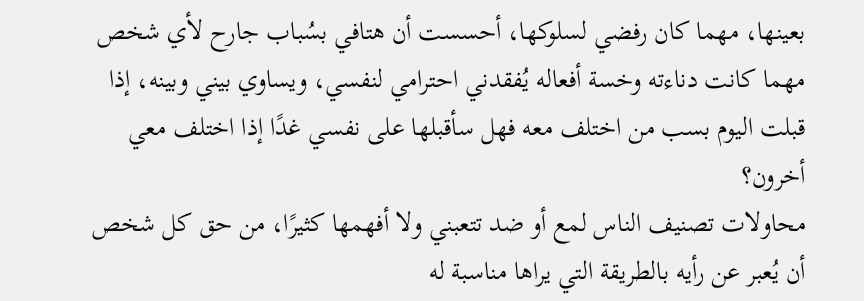بعينها، مهما كان رفضي لسلوكها، أحسست أن هتافي بسُباب جارح لأي شخص مهما كانت دناءته وخسة أفعاله يُفقدني احترامي لنفسي، ويساوي بيني وبينه، إذا قبلت اليوم بسب من اختلف معه فهل سأقبلها على نفسي غدًا إذا اختلف معي أخرون؟
محاولات تصنيف الناس لمع أو ضد تتعبني ولا أفهمها كثيرًا، من حق كل شخص أن يُعبر عن رأيه بالطريقة التي يراها مناسبة له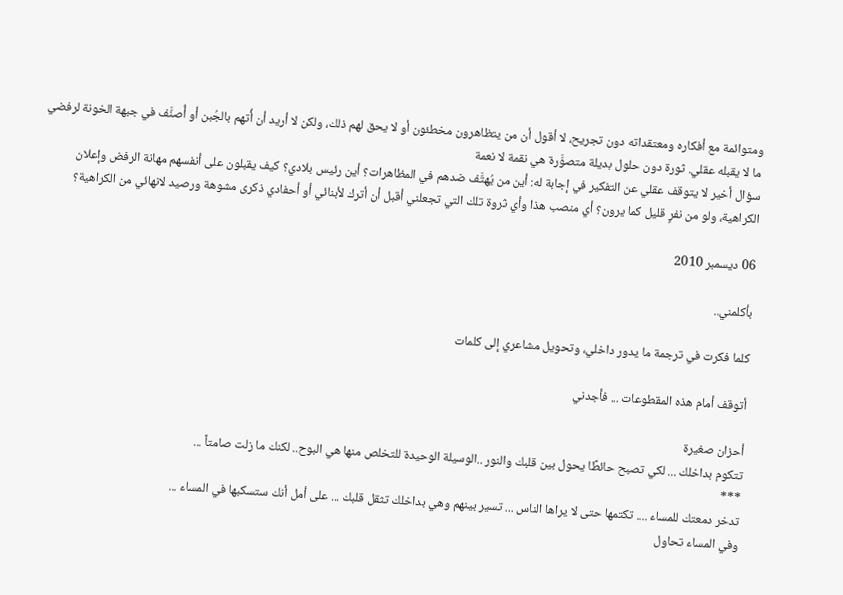ومتوائمة مع أفكاره ومعتقداته دون تجريح، لا أقول أن من يتظاهرون مخطئون أو لا يحق لهم ذلك، ولكن لا أريد أن أُتهم بالجُبن أو أُصنَّف في جبهة الخونة لرفضي ما لا يقبله عقلي. ثورة دون حلول بديلة متصوَّرة هي نقمة لا نعمة
سؤال أخير لا يتوقف عقلي عن التفكير في إجابة له: أين من يُهتَّف ضدهم في المظاهرات؟ أين رئيس بلادي؟ كيف يقبلون على أنفسهم مهانة الرفض وإعلان الكراهية، ولو من نفرٍ قليل كما يرون؟ أي منصب هذا وأي ثروة تلك التي تجعلني أقبل أن أترك لأبنائي أو أحفادي ذكرى مشوهة ورصيد لانهائي من الكراهية؟

06 ديسمبر 2010

بأكلمني..

كلما فكرت في ترجمة ما يدور داخلي، وتحويل مشاعري إلى كلمات

أتوقف أمام هذه المقطوعات ... فأجدني

أحزان صغيرة
تتكوم بداخلك ... لكي تصبح حائطًا يحول بين قلبك والنور ..الوسيلة الوحيدة للتخلص منها هي البوح.. لكنك ما زلت صامتاً ...
***
تدخر دمعتك للمساء .... تكتمها حتى لا يراها الناس ... تسير بينهم وهي بداخلك تثقل قلبك ... على أمل أنك ستسكبها في المساء ...
وفي المساء تحاول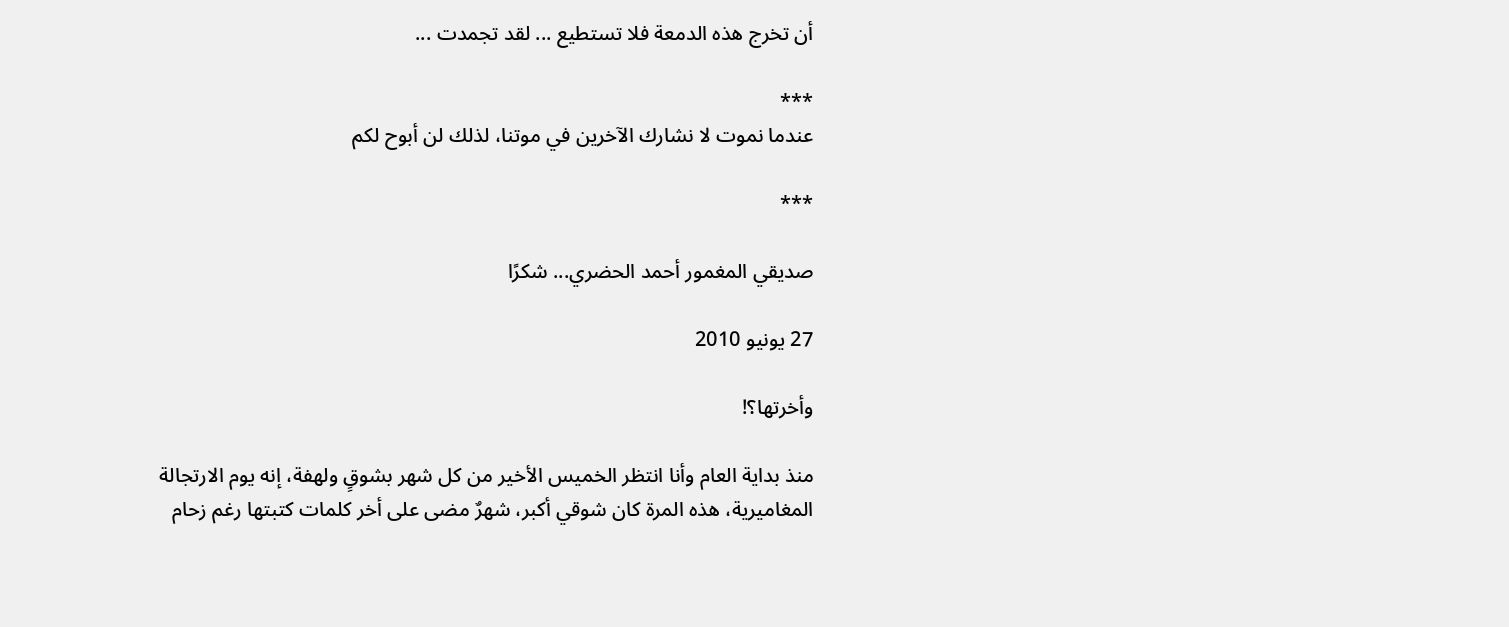أن تخرج هذه الدمعة فلا تستطيع ... لقد تجمدت ...

***
عندما نموت لا نشارك الآخرين في موتنا، لذلك لن أبوح لكم

***

صديقي المغمور أحمد الحضري... شكرًا

27 يونيو 2010

وأخرتها؟!

منذ بداية العام وأنا انتظر الخميس الأخير من كل شهر بشوقٍ ولهفة، إنه يوم الارتجالة المغاميرية، هذه المرة كان شوقي أكبر، شهرٌ مضى على أخر كلمات كتبتها رغم زحام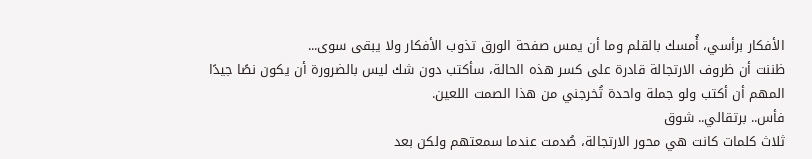الأفكار برأسي، أُمسك بالقلم وما أن يمس صفحة الورق تذوب الأفكار ولا يبقى سوى...
ظننت أن ظروف الارتجالة قادرة على كسر هذه الحالة، سأكتب دون شك ليس بالضرورة أن يكون نصًا جيدًا المهم أن أكتب ولو جملة واحدة تُخرجني من هذا الصمت اللعين.
فأس.. برتقالي.. شوق
ثلاث كلمات كانت هي محور الارتجالة، صُدمت عندما سمعتهم ولكن بعد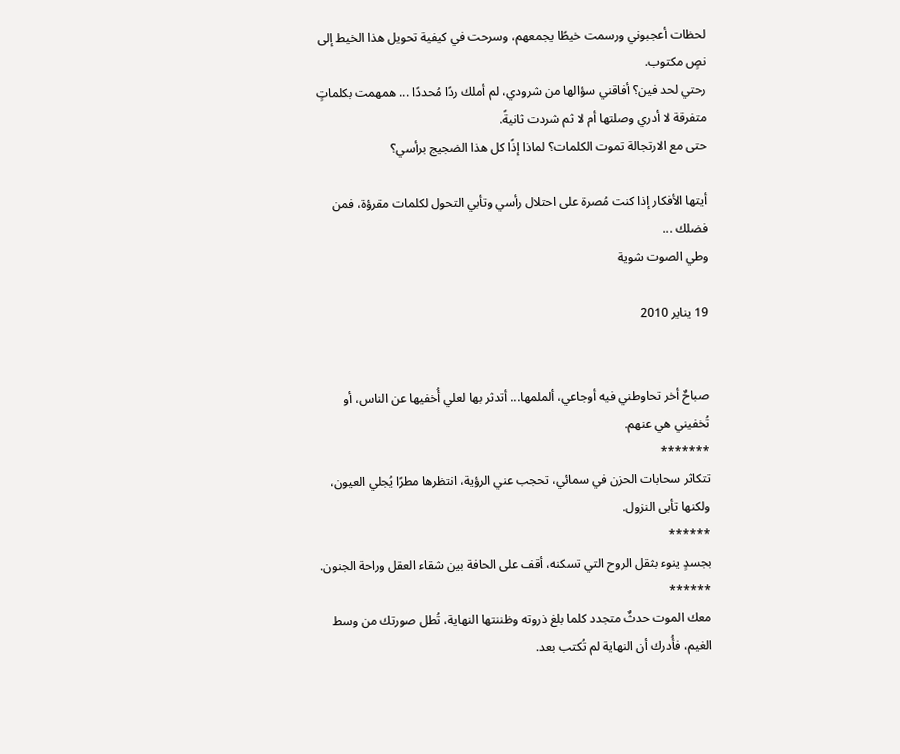لحظات أعجبوني ورسمت خيطًا يجمعهم، وسرحت في كيفية تحويل هذا الخيط إلى نصٍ مكتوب.
رحتي لحد فين؟ أفاقني سؤالها من شرودي، لم أملك ردًا مُحددًا ... همهمت بكلماتٍ متفرقة لا أدري وصلتها أم لا ثم شردت ثانيةً.
حتى مع الارتجالة تموت الكلمات؟ لماذا إذًا كل هذا الضجيج برأسي؟

أيتها الأفكار إذا كنت مُصرة على احتلال رأسي وتأبي التحول لكلمات مقرؤة، فمن فضلك ...
وطي الصوت شوية

19 يناير 2010


صباحٌ أخر تحاوطني فيه أوجاعي، ألملمها... أتدثر بها لعلي أُخفيها عن الناس، أو تُخفيني هي عنهم.
*******
تتكاثر سحابات الحزن في سمائي، تحجب عني الرؤية، انتظرها مطرًا يُجلي العيون، ولكنها تأبى النزول.
******
بجسدٍ ينوء بثقل الروح التي تسكنه، أقف على الحافة بين شقاء العقل وراحة الجنون.
******
معك الموت حدثٌ متجدد كلما بلغ ذروته وظننتها النهاية، تُطل صورتك من وسط الغيم، فأُدرك أن النهاية لم تُكتب بعد.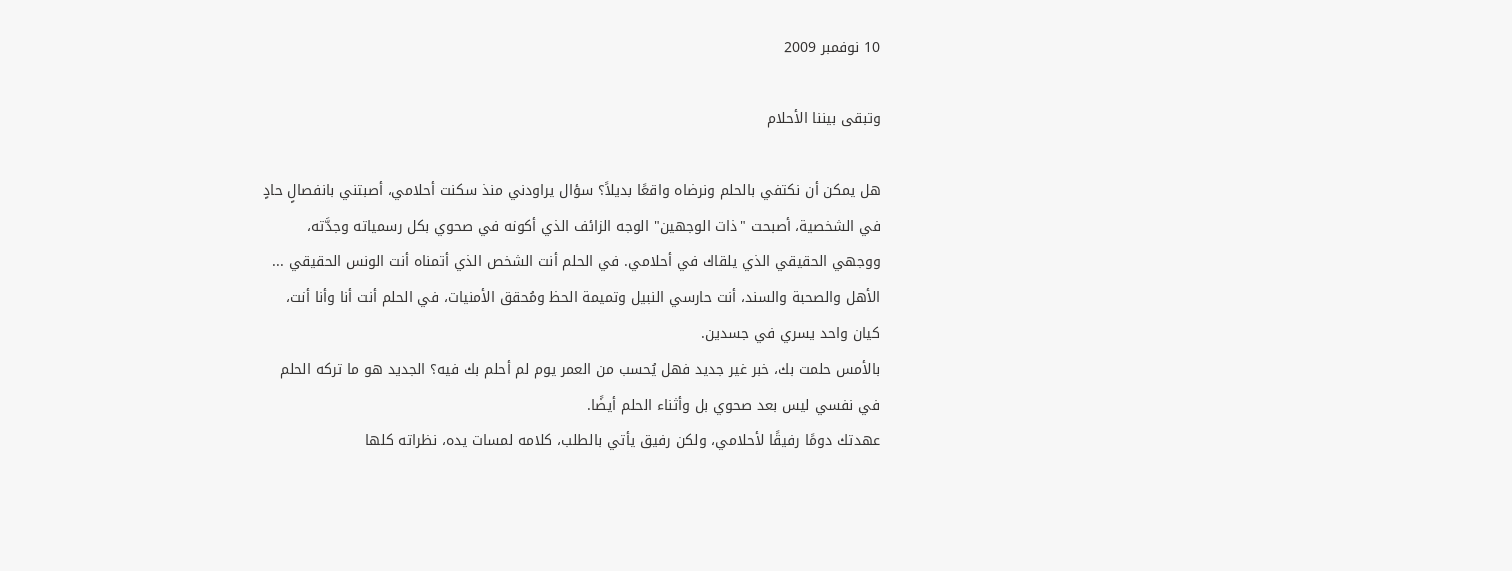10 نوفمبر 2009

وتبقى بيننا الأحلام

هل يمكن أن نكتفي بالحلم ونرضاه واقعًا بديلاً؟ سؤال يراودني منذ سكنت أحلامي، أصبتني بانفصالٍ حادٍ في الشخصية، أصبحت "ذات الوجهين" الوجه الزائف الذي أكونه في صحوي بكل رسمياته وجدَّته، ووجهي الحقيقي الذي يلقاك في أحلامي. في الحلم أنت الشخص الذي أتمناه أنت الونس الحقيقي ... الأهل والصحبة والسند، أنت حارسي النبيل وتميمة الحظ ومُحقق الأمنيات، في الحلم أنت أنا وأنا أنت، كيان واحد يسري في جسدين.
بالأمس حلمت بك، خبر غير جديد فهل يُحسب من العمر يوم لم أحلم بك فيه؟ الجديد هو ما تركه الحلم في نفسي ليس بعد صحوي بل وأثناء الحلم أيضًا.
عهدتك دومًا رفيقًا لأحلامي، ولكن رفيق يأتي بالطلب، كلامه لمسات يده، نظراته كلها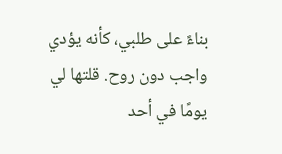بناءً على طلبي، كأنه يؤدي واجب دون روح. قلتها لي يومًا في أحد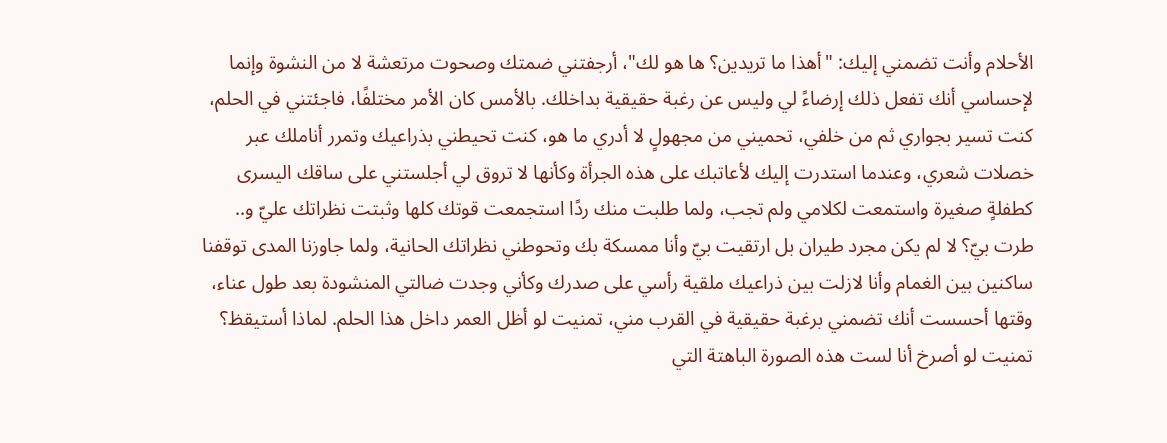الأحلام وأنت تضمني إليك: "أهذا ما تريدين؟ ها هو لك"، أرجفتني ضمتك وصحوت مرتعشة لا من النشوة وإنما لإحساسي أنك تفعل ذلك إرضاءً لي وليس عن رغبة حقيقية بداخلك. بالأمس كان الأمر مختلفًا، فاجئتني في الحلم، كنت تسير بجواري ثم من خلفي، تحميني من مجهولٍ لا أدري ما هو، كنت تحيطني بذراعيك وتمرر أناملك عبر خصلات شعري، وعندما استدرت إليك لأعاتبك على هذه الجرأة وكأنها لا تروق لي أجلستني على ساقك اليسرى كطفلةٍ صغيرة واستمعت لكلامي ولم تجب، ولما طلبت منك ردًا استجمعت قوتك كلها وثبتت نظراتك عليّ و.. طرت بيّ؟ لا لم يكن مجرد طيران بل ارتقيت بيّ وأنا ممسكة بك وتحوطني نظراتك الحانية، ولما جاوزنا المدى توقفنا ساكنين بين الغمام وأنا لازلت بين ذراعيك ملقية رأسي على صدرك وكأني وجدت ضالتي المنشودة بعد طول عناء، وقتها أحسست أنك تضمني برغبة حقيقية في القرب مني، تمنيت لو أظل العمر داخل هذا الحلم. لماذا أستيقظ؟
تمنيت لو أصرخ أنا لست هذه الصورة الباهتة التي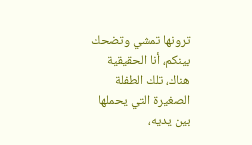ترونها تمشي وتضحك بينكم، أنا الحقيقية هناك، تلك الطفلة الصغيرة التي يحملها بين يديه،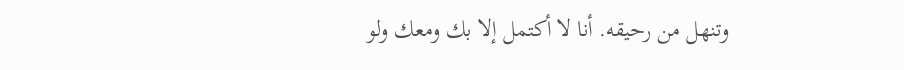وتنهل من رحيقه. أنا لا أكتمل إلا بك ومعك ولو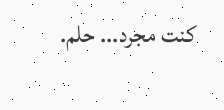كنت مجرد... حلم.